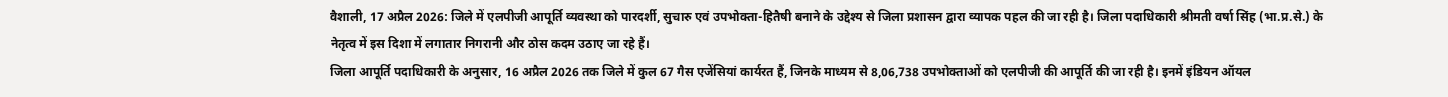वैशाली, 17 अप्रैल 2026: जिले में एलपीजी आपूर्ति व्यवस्था को पारदर्शी, सुचारु एवं उपभोक्ता-हितैषी बनाने के उद्देश्य से जिला प्रशासन द्वारा व्यापक पहल की जा रही है। जिला पदाधिकारी श्रीमती वर्षा सिंह (भा.प्र.से.) के नेतृत्व में इस दिशा में लगातार निगरानी और ठोस कदम उठाए जा रहे हैं।
जिला आपूर्ति पदाधिकारी के अनुसार, 16 अप्रैल 2026 तक जिले में कुल 67 गैस एजेंसियां कार्यरत हैं, जिनके माध्यम से 8,06,738 उपभोक्ताओं को एलपीजी की आपूर्ति की जा रही है। इनमें इंडियन ऑयल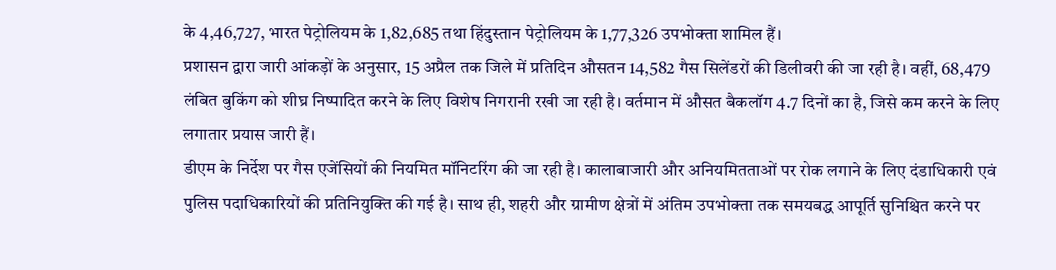के 4,46,727, भारत पेट्रोलियम के 1,82,685 तथा हिंदुस्तान पेट्रोलियम के 1,77,326 उपभोक्ता शामिल हैं।
प्रशासन द्वारा जारी आंकड़ों के अनुसार, 15 अप्रैल तक जिले में प्रतिदिन औसतन 14,582 गैस सिलेंडरों की डिलीवरी की जा रही है। वहीं, 68,479 लंबित बुकिंग को शीघ्र निष्पादित करने के लिए विशेष निगरानी रखी जा रही है। वर्तमान में औसत बैकलॉग 4.7 दिनों का है, जिसे कम करने के लिए लगातार प्रयास जारी हैं।
डीएम के निर्देश पर गैस एजेंसियों की नियमित मॉनिटरिंग की जा रही है। कालाबाजारी और अनियमितताओं पर रोक लगाने के लिए दंडाधिकारी एवं पुलिस पदाधिकारियों की प्रतिनियुक्ति की गई है। साथ ही, शहरी और ग्रामीण क्षेत्रों में अंतिम उपभोक्ता तक समयबद्ध आपूर्ति सुनिश्चित करने पर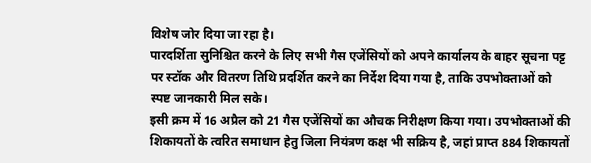विशेष जोर दिया जा रहा है।
पारदर्शिता सुनिश्चित करने के लिए सभी गैस एजेंसियों को अपने कार्यालय के बाहर सूचना पट्ट पर स्टॉक और वितरण तिथि प्रदर्शित करने का निर्देश दिया गया है, ताकि उपभोक्ताओं को स्पष्ट जानकारी मिल सके।
इसी क्रम में 16 अप्रैल को 21 गैस एजेंसियों का औचक निरीक्षण किया गया। उपभोक्ताओं की शिकायतों के त्वरित समाधान हेतु जिला नियंत्रण कक्ष भी सक्रिय है, जहां प्राप्त 884 शिकायतों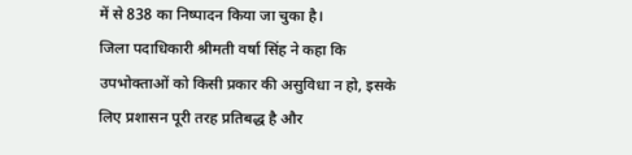में से 838 का निष्पादन किया जा चुका है।
जिला पदाधिकारी श्रीमती वर्षा सिंह ने कहा कि उपभोक्ताओं को किसी प्रकार की असुविधा न हो, इसके लिए प्रशासन पूरी तरह प्रतिबद्ध है और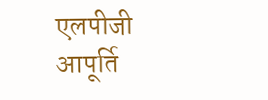एलपीजी आपूर्ति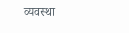व्यवस्था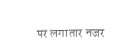पर लगातार नजर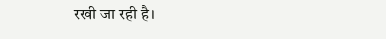रखी जा रही है।